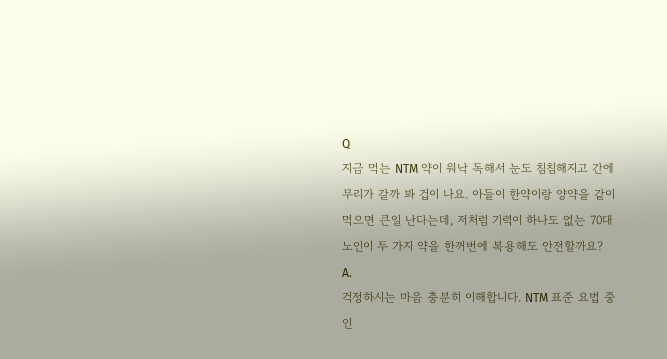Q
지금 먹는 NTM 약이 워낙 독해서 눈도 침침해지고 간에 무리가 갈까 봐 겁이 나요. 아들이 한약이랑 양약을 같이 먹으면 큰일 난다는데, 저처럼 기력이 하나도 없는 70대 노인이 두 가지 약을 한꺼번에 복용해도 안전할까요?
A.
걱정하시는 마음 충분히 이해합니다. NTM 표준 요법 중인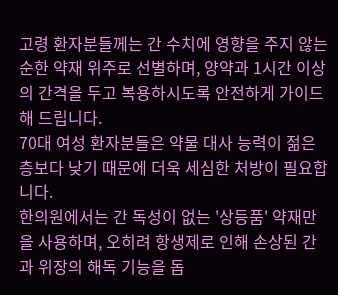고령 환자분들께는 간 수치에 영향을 주지 않는 순한 약재 위주로 선별하며, 양약과 1시간 이상의 간격을 두고 복용하시도록 안전하게 가이드해 드립니다.
70대 여성 환자분들은 약물 대사 능력이 젊은 층보다 낮기 때문에 더욱 세심한 처방이 필요합니다.
한의원에서는 간 독성이 없는 '상등품' 약재만을 사용하며, 오히려 항생제로 인해 손상된 간과 위장의 해독 기능을 돕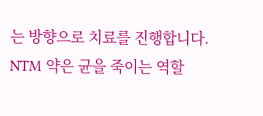는 방향으로 치료를 진행합니다.
NTM 약은 균을 죽이는 역할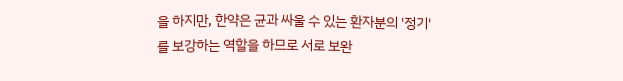을 하지만, 한약은 균과 싸울 수 있는 환자분의 '정기'를 보강하는 역할을 하므로 서로 보완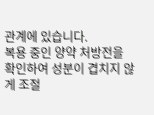관계에 있습니다.
복용 중인 양약 처방전을 확인하여 성분이 겹치지 않게 조절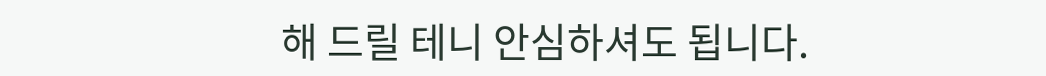해 드릴 테니 안심하셔도 됩니다.